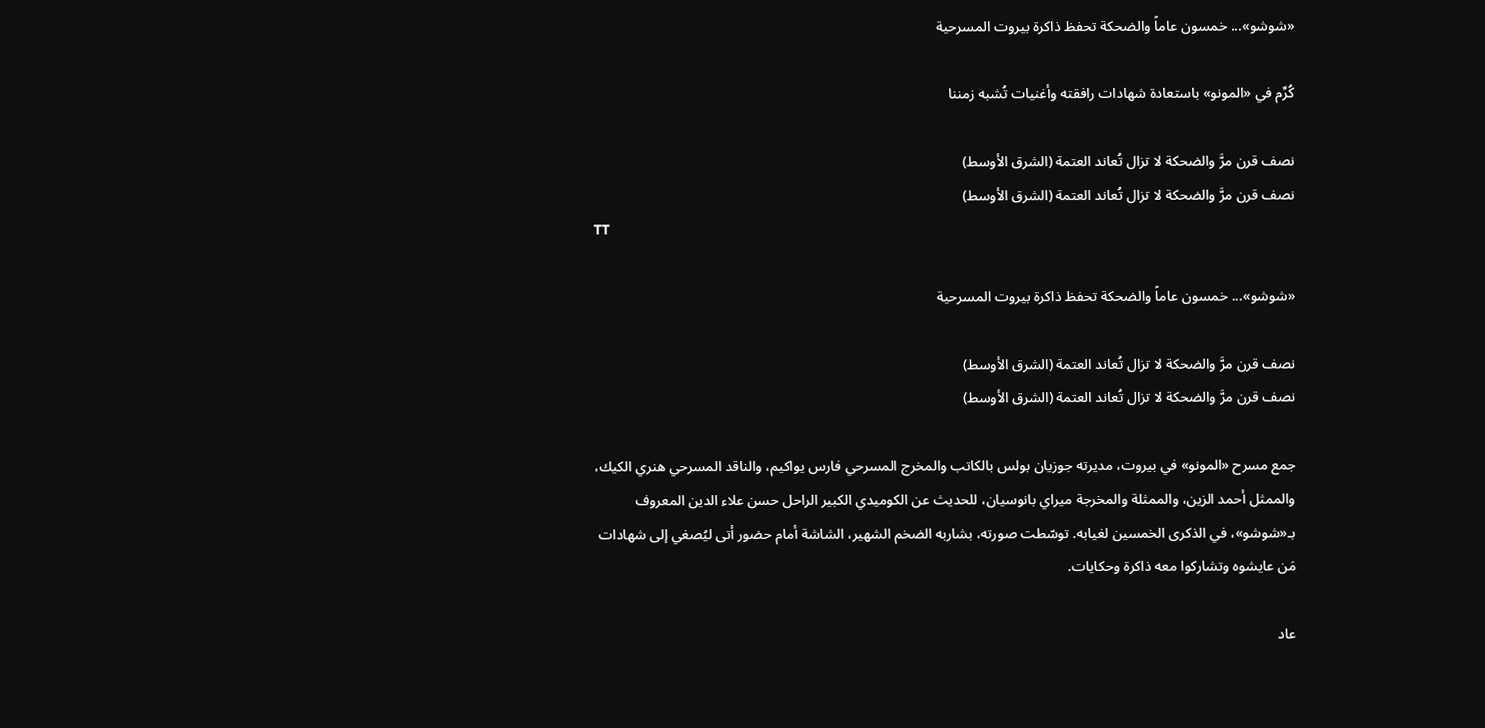«شوشو»... خمسون عاماً والضحكة تحفظ ذاكرة بيروت المسرحية

كُرِّم في «المونو» باستعادة شهادات رافقته وأغنيات تُشبه زمننا

نصف قرن مرَّ والضحكة لا تزال تُعاند العتمة (الشرق الأوسط)
نصف قرن مرَّ والضحكة لا تزال تُعاند العتمة (الشرق الأوسط)
TT

«شوشو»... خمسون عاماً والضحكة تحفظ ذاكرة بيروت المسرحية

نصف قرن مرَّ والضحكة لا تزال تُعاند العتمة (الشرق الأوسط)
نصف قرن مرَّ والضحكة لا تزال تُعاند العتمة (الشرق الأوسط)

جمع مسرح «المونو» في بيروت، مديرته جوزيان بولس بالكاتب والمخرج المسرحي فارس يواكيم، والناقد المسرحي هنري الكيك، والممثل أحمد الزين، والممثلة والمخرجة ميراي بانوسيان، للحديث عن الكوميدي الكبير الراحل حسن علاء الدين المعروف بـ«شوشو»، في الذكرى الخمسين لغيابه. توسّطت صورته، بشاربه الضخم الشهير، الشاشة أمام حضور أتى ليُصغي إلى شهادات مَن عايشوه وتشاركوا معه ذاكرة وحكايات.

عاد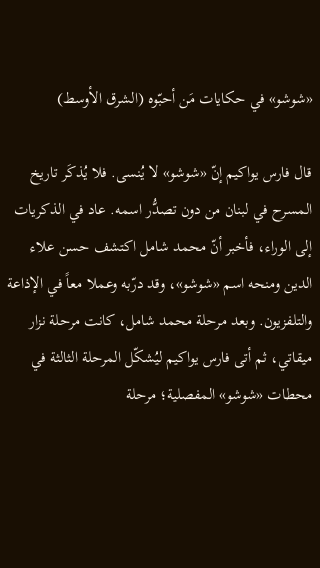«شوشو» في حكايات مَن أحبّوه (الشرق الأوسط)

قال فارس يواكيم إنّ «شوشو» لا يُنسى. فلا يُذكَر تاريخ المسرح في لبنان من دون تصدُّر اسمه. عاد في الذكريات إلى الوراء، فأخبر أنّ محمد شامل اكتشف حسن علاء الدين ومنحه اسم «شوشو»، وقد درّبه وعملا معاً في الإذاعة والتلفزيون. وبعد مرحلة محمد شامل، كانت مرحلة نزار ميقاتي، ثم أتى فارس يواكيم ليُشكّل المرحلة الثالثة في محطات «شوشو» المفصلية؛ مرحلة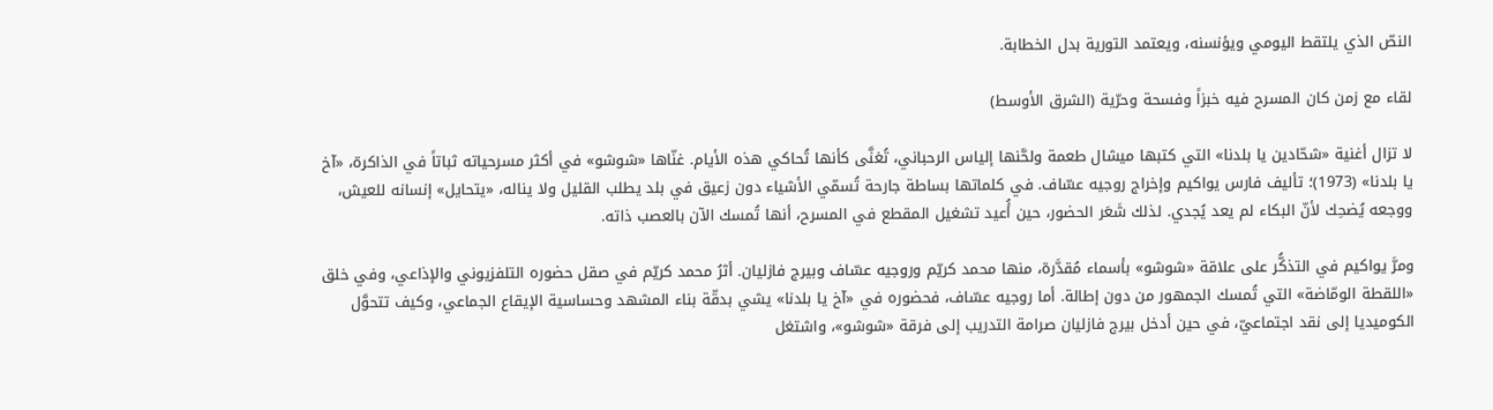النصّ الذي يلتقط اليومي ويؤنسنه، ويعتمد التورية بدل الخطابة.

لقاء مع زمن كان المسرح فيه خبزاً وفسحة وحرّية (الشرق الأوسط)

لا تزال أغنية «شحّادين يا بلدنا» التي كتبها ميشال طعمة ولحَّنها إلياس الرحباني، تُغنَّى كأنها تُحاكي هذه الأيام. غنّاها «شوشو» في أكثر مسرحياته ثباتاً في الذاكرة، «آخ يا بلدنا» (1973)؛ تأليف فارس يواكيم وإخراج روجيه عسّاف. في كلماتها بساطة جارحة تُسمّي الأشياء دون زعيق في بلد يطلب القليل ولا يناله، «يتحايل» إنسانه للعيش، ووجعه يُضحِك لأنّ البكاء لم يعد يُجدي. لذلك شَعَر الحضور، حين أُعيد تشغيل المقطع في المسرح، أنها تُمسك الآن بالعصب ذاته.

ومرَّ يواكيم في التذكُّر على علاقة «شوشو» بأسماء مُقدَّرة، منها محمد كريّم وروجيه عسّاف وبيرج فازليان. أثرُ محمد كريّم في صقل حضوره التلفزيوني والإذاعي، وفي خلق «اللقطة الومّاضة» التي تُمسك الجمهور من دون إطالة. أما روجيه عسّاف، فحضوره في «آخ يا بلدنا» يشي بدقّة بناء المشهد وحساسية الإيقاع الجماعي، وكيف تتحوَّل الكوميديا إلى نقد اجتماعيّ، في حين أدخل بيرج فازليان صرامة التدريب إلى فرقة «شوشو»، واشتغل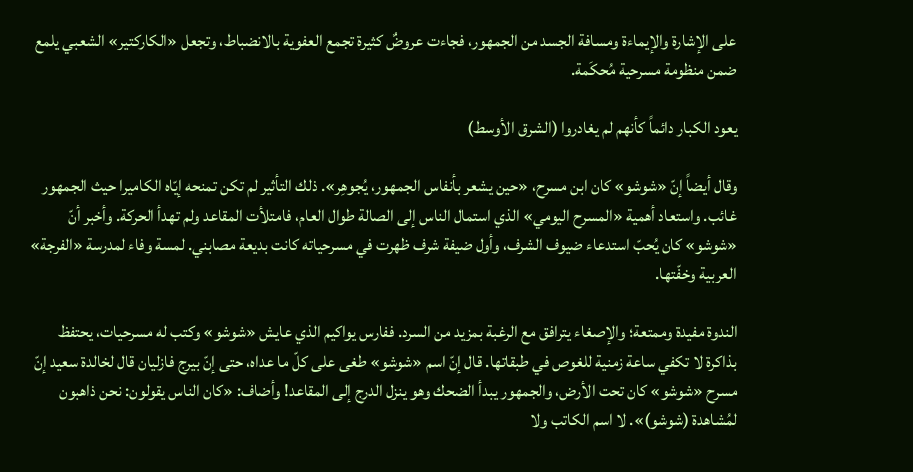على الإشارة والإيماءة ومسافة الجسد من الجمهور، فجاءت عروضٌ كثيرة تجمع العفوية بالانضباط، وتجعل «الكاركتير» الشعبي يلمع ضمن منظومة مسرحية مُحكَمة.

يعود الكبار دائماً كأنهم لم يغادروا (الشرق الأوسط)

وقال أيضاً إنّ «شوشو» كان ابن مسرح، «حين يشعر بأنفاس الجمهور، يُجوهِر». ذلك التأثير لم تكن تمنحه إيّاه الكاميرا حيث الجمهور غائب. واستعاد أهمية «المسرح اليومي» الذي استمال الناس إلى الصالة طوال العام، فامتلأت المقاعد ولم تهدأ الحركة. وأخبر أنّ «شوشو» كان يُحبّ استدعاء ضيوف الشرف، وأول ضيفة شرف ظهرت في مسرحياته كانت بديعة مصابني. لمسة وفاء لمدرسة «الفرجة» العربية وخفّتها.

الندوة مفيدة وممتعة؛ والإصغاء يترافق مع الرغبة بمزيد من السرد. ففارس يواكيم الذي عايش «شوشو» وكتب له مسرحيات، يحتفظ بذاكرة لا تكفي ساعة زمنية للغوص في طبقاتها. قال إنّ اسم «شوشو» طغى على كلّ ما عداه، حتى إنّ بيرج فازليان قال لخالدة سعيد إنّ مسرح «شوشو» كان تحت الأرض، والجمهور يبدأ الضحك وهو ينزل الدرج إلى المقاعد! وأضاف: «كان الناس يقولون: نحن ذاهبون لمُشاهدة (شوشو)». لا اسم الكاتب ولا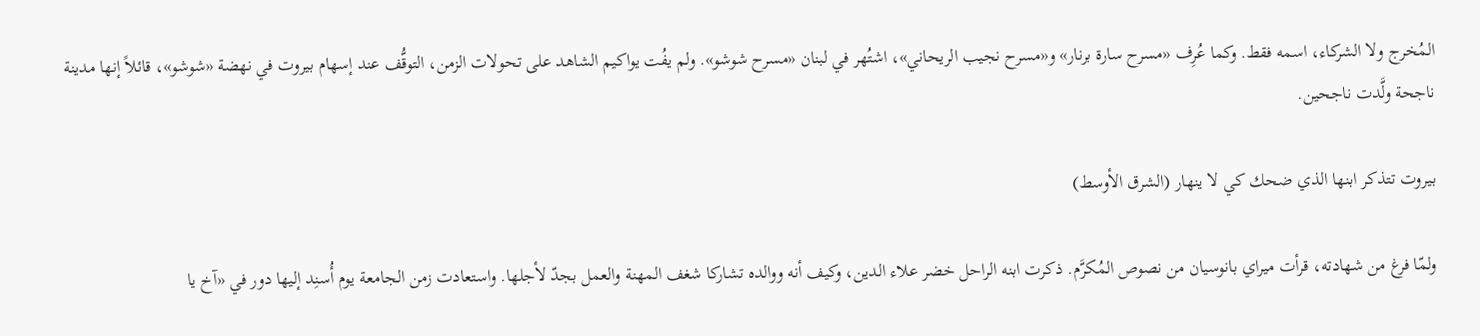المُخرج ولا الشركاء، اسمه فقط. وكما عُرِف «مسرح سارة برنار» و«مسرح نجيب الريحاني»، اشتُهر في لبنان «مسرح شوشو». ولم يفُت يواكيم الشاهد على تحولات الزمن، التوقُّف عند إسهام بيروت في نهضة «شوشو»، قائلاً إنها مدينة ناجحة ولَّدت ناجحين.

بيروت تتذكر ابنها الذي ضحك كي لا ينهار (الشرق الأوسط)

ولمّا فرغ من شهادته، قرأت ميراي بانوسيان من نصوص المُكرَّم. ذكرت ابنه الراحل خضر علاء الدين، وكيف أنه ووالده تشاركا شغف المهنة والعمل بجدّ لأجلها. واستعادت زمن الجامعة يوم أُسنِد إليها دور في «آخ يا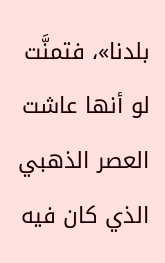بلدنا»، فتمنَّت لو أنها عاشت العصر الذهبي الذي كان فيه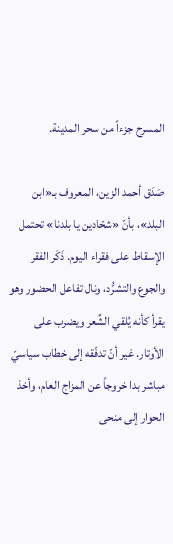المسرح جزءاً من سحر المدينة.

صَدَق أحمد الزين، المعروف بـ«ابن البلد»، بأنّ «شحّادين يا بلدنا» تحتمل الإسقاط على فقراء اليوم. ذَكَر الفقر والجوع والتشرُّد، ونال تفاعل الحضور وهو يقرأ كأنه يُلقي الشِّعر ويضرب على الأوتار. غير أنّ تدفّقه إلى خطاب سياسيّ مباشر بدا خروجاً عن المزاج العام، وأخذ الحوار إلى منحى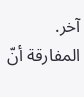آخر. المفارقة أنّ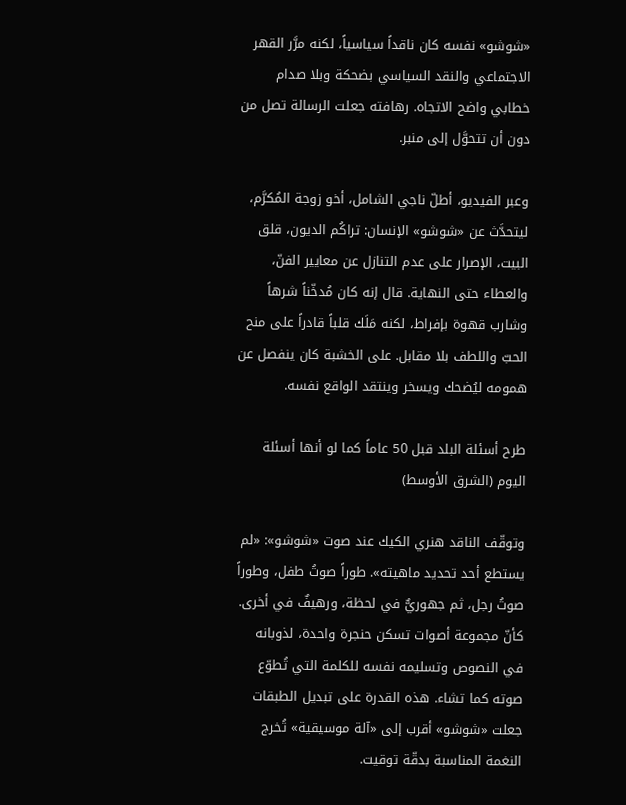«شوشو» نفسه كان ناقداً سياسياً، لكنه مرَّر القهر الاجتماعي والنقد السياسي بضحكة وبلا صدام خطابي واضح الاتجاه. رهافته جعلت الرسالة تصل من دون أن تتحوَّل إلى منبر.

وعبر الفيديو، أطلّ ناجي الشامل، أخو زوجة المُكرَّم، ليتحدَّث عن «شوشو» الإنسان: تراكُم الديون، قلق البيت، الإصرار على عدم التنازل عن معايير الفنّ، والعطاء حتى النهاية. قال إنه كان مُدخّناً شرهاً وشارب قهوة بإفراط، لكنه مَلَك قلباً قادراً على منح الحبّ واللطف بلا مقابل. على الخشبة كان ينفصل عن همومه ليُضحك ويسخر وينتقد الواقع نفسه.

طرح أسئلة البلد قبل 50 عاماً كما لو أنها أسئلة اليوم (الشرق الأوسط)

وتوقّف الناقد هنري الكيك عند صوت «شوشو»: «لم يستطع أحد تحديد ماهيته». طوراً صوتُ طفل، وطوراً صوتُ رجل، ثم جهوريٌّ في لحظة، ورهيفٌ في أخرى. كأنّ مجموعة أصوات تسكن حنجرة واحدة، لذوبانه في النصوص وتسليمه نفسه للكلمة التي تُطوّع صوته كما تشاء. هذه القدرة على تبديل الطبقات جعلت «شوشو» أقرب إلى «آلة موسيقية» تُخرج النغمة المناسبة بدقّة توقيت.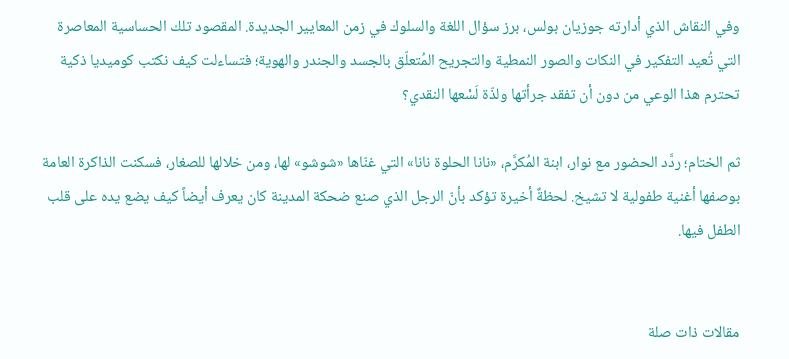وفي النقاش الذي أدارته جوزيان بولس، برز سؤال اللغة والسلوك في زمن المعايير الجديدة. المقصود تلك الحساسية المعاصرة التي تُعيد التفكير في النكات والصور النمطية والتجريح المُتعلّق بالجسد والجندر والهوية؛ فتساءلت كيف نكتب كوميديا ذكية تحترم هذا الوعي من دون أن تفقد جرأتها ولذّة لَسْعها النقدي؟

ثم الختام؛ ردَّد الحضور مع نوار، ابنة المُكرَّم، «نانا الحلوة نانا» التي غنّاها «شوشو» لها، ومن خلالها للصغار، فسكنت الذاكرة العامة بوصفها أغنية طفولية لا تشيخ. لحظةٌ أخيرة تؤكد بأنّ الرجل الذي صنع ضحكة المدينة كان يعرف أيضاً كيف يضع يده على قلب الطفل فيها.


مقالات ذات صلة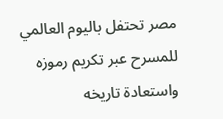مصر تحتفل باليوم العالمي للمسرح عبر تكريم رموزه واستعادة تاريخه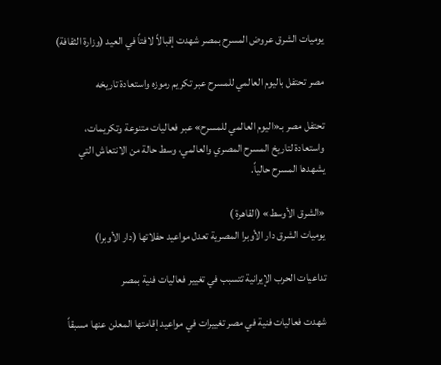يوميات الشرق عروض المسرح بمصر شهدت إقبالاً لافتاً في العيد (وزارة الثقافة)

مصر تحتفل باليوم العالمي للمسرح عبر تكريم رموزه واستعادة تاريخه

تحتفل مصر بـ«اليوم العالمي للمسرح» عبر فعاليات متنوعة وتكريمات، واستعادة لتاريخ المسرح المصري والعالمي، وسط حالة من الانتعاش التي يشهدها المسرح حالياً.

«الشرق الأوسط» (القاهرة )
يوميات الشرق دار الأوبرا المصرية تعدل مواعيد حفلاتها (دار الأوبرا)

تداعيات الحرب الإيرانية تتسبب في تغيير فعاليات فنية بمصر

شهدت فعاليات فنية في مصر تغييرات في مواعيد إقامتها المعلن عنها مسبقاً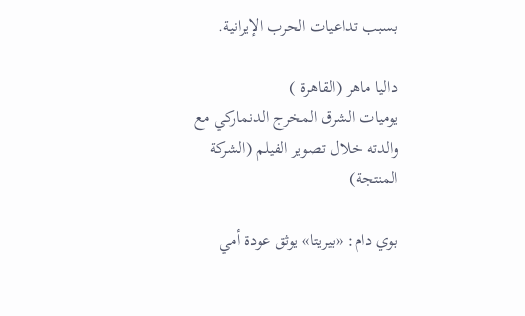بسبب تداعيات الحرب الإيرانية.

داليا ماهر (القاهرة )
يوميات الشرق المخرج الدنماركي مع والدته خلال تصوير الفيلم (الشركة المنتجة)

بوي دام: «بيريتا» يوثق عودة أمي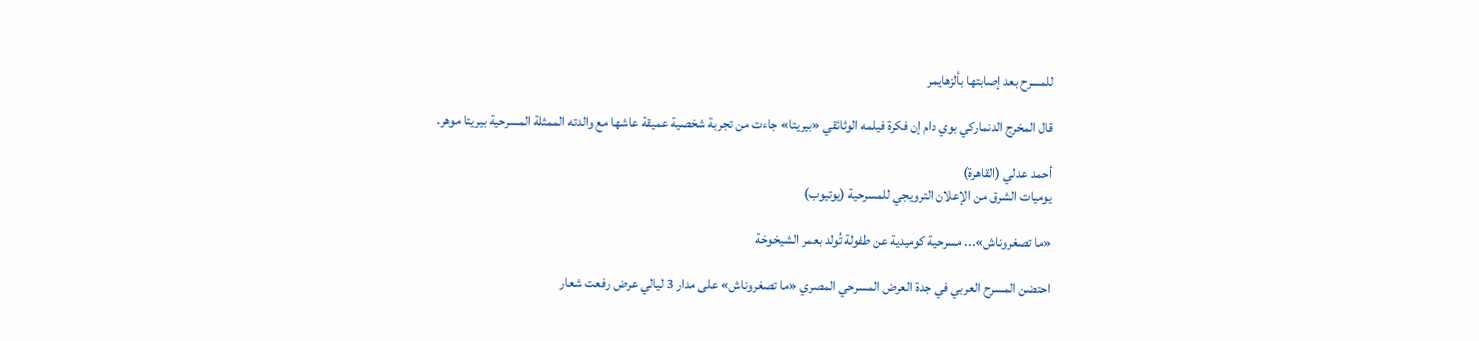للمسرح بعد إصابتها بألزهايمر

قال المخرج الدنماركي بوي دام إن فكرة فيلمه الوثائقي «بيريتا» جاءت من تجربة شخصية عميقة عاشها مع والدته الممثلة المسرحية بيريتا موهر.

أحمد عدلي (القاهرة)
يوميات الشرق من الإعلان الترويجي للمسرحية (يوتيوب)

«ما تصغروناش»... مسرحية كوميدية عن طفولة تُولد بعمر الشيخوخة

احتضن المسرح العربي في جدة العرض المسرحي المصري «ما تصغروناش» على مدار 3 ليالي عرض رفعت شعار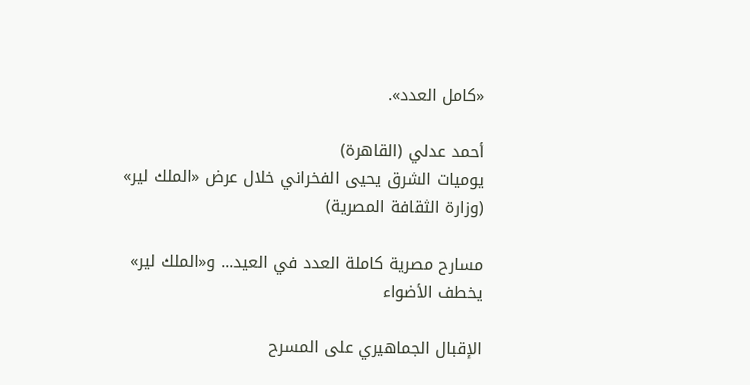«كامل العدد».

أحمد عدلي (القاهرة)
يوميات الشرق يحيى الفخراني خلال عرض «الملك لير» (وزارة الثقافة المصرية)

مسارح مصرية كاملة العدد في العيد... و«الملك لير» يخطف الأضواء

الإقبال الجماهيري على المسرح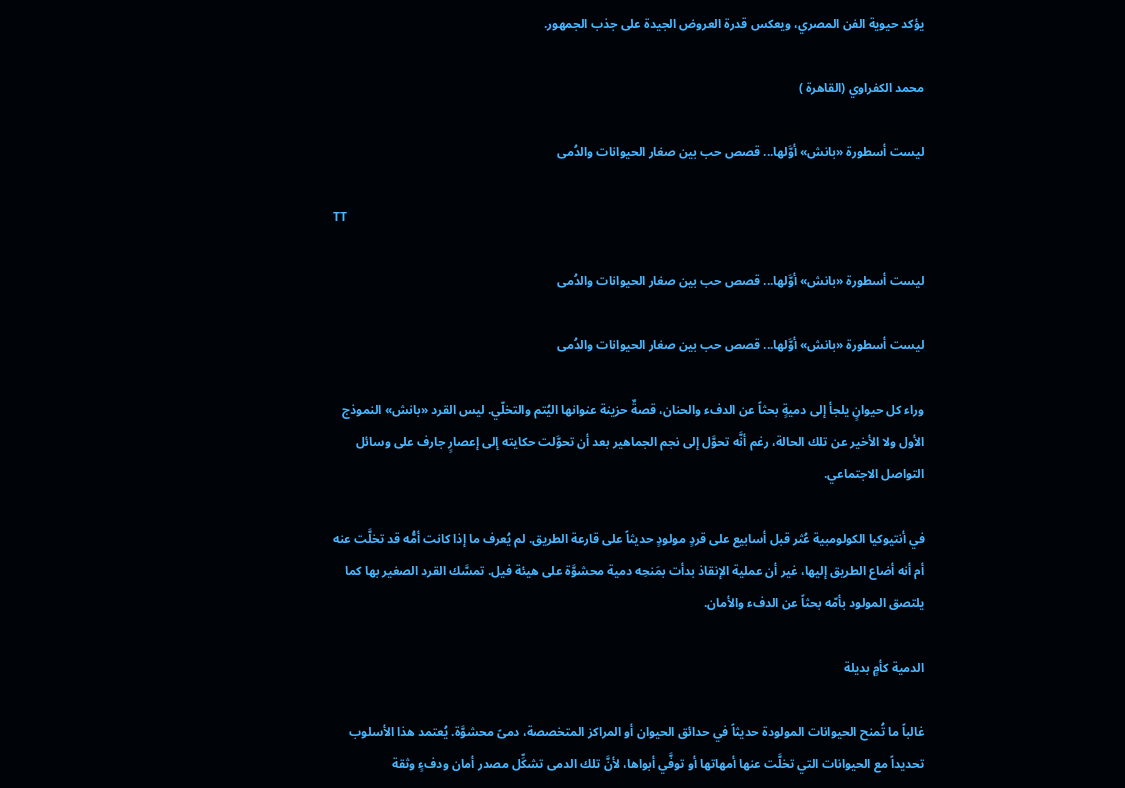يؤكد حيوية الفن المصري، ويعكس قدرة العروض الجيدة على جذب الجمهور.

محمد الكفراوي (القاهرة )

ليست أسطورة «بانش» أوَّلها... قصص حب بين صغار الحيوانات والدُمى

TT

ليست أسطورة «بانش» أوَّلها... قصص حب بين صغار الحيوانات والدُمى

ليست أسطورة «بانش» أوَّلها... قصص حب بين صغار الحيوانات والدُمى

وراء كل حيوانٍ يلجأ إلى دميةٍ بحثاً عن الدفء والحنان، قصةٌ حزينة عنوانها اليُتم والتخلّي. ليس القرد «بانش» النموذج الأول ولا الأخير عن تلك الحالة، رغم أنَّه تحوَّل إلى نجم الجماهير بعد أن تحوَّلت حكايته إلى إعصارٍ جارف على وسائل التواصل الاجتماعي.

في أنتيوكيا الكولومبية عُثر قبل أسابيع على قردٍ مولودٍ حديثاً على قارعة الطريق. لم يُعرف ما إذا كانت أمُّه قد تخلَّت عنه أم أنه أضاع الطريق إليها، غير أن عملية الإنقاذ بدأت بمَنحِه دمية محشوَّة على هيئة فيل. تمسَّك القرد الصغير بها كما يلتصق المولود بأمّه بحثاً عن الدفء والأمان.

الدمية كأمٍ بديلة

غالباً ما تُمنح الحيوانات المولودة حديثاً في حدائق الحيوان أو المراكز المتخصصة، دمىً محشوَّة. يُعتمد هذا الأسلوب تحديداً مع الحيوانات التي تخلَّت عنها أمهاتها أو توفَّي أبواها، لأنَّ تلك الدمى تشكِّل مصدر أمان ودفءٍ وثقة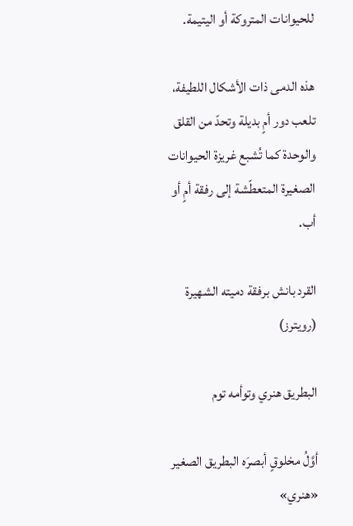للحيوانات المتروكة أو اليتيمة.

هذه الدمى ذات الأشكال اللطيفة، تلعب دور أمٍ بديلة وتحدّ من القلق والوحدة كما تُشبع غريزة الحيوانات الصغيرة المتعطّشة إلى رفقة أمٍ أو أب.

القرد بانش برفقة دميته الشهيرة (رويترز)

البطريق هنري وتوأمه توم

أوَّلُ مخلوقٍ أبصرَه البطريق الصغير «هنري»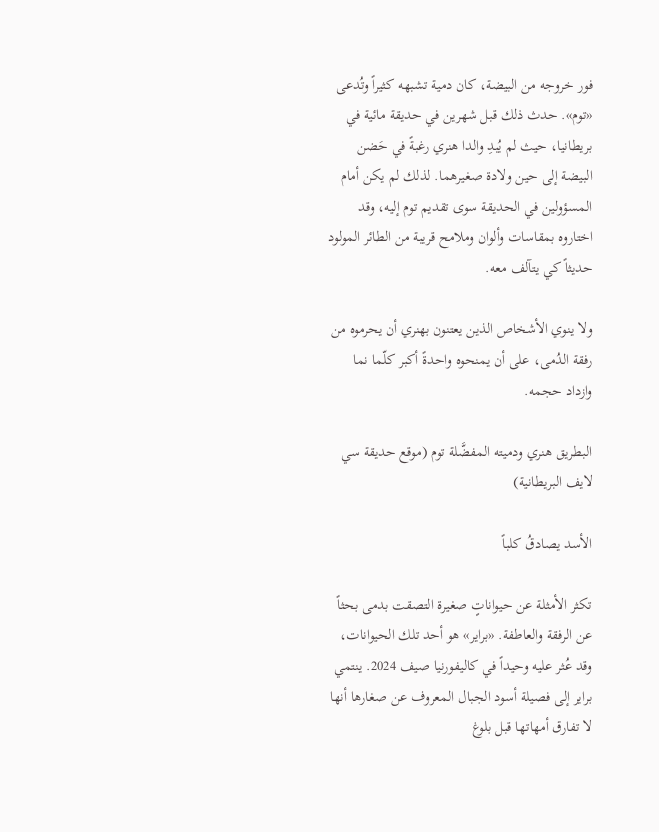فور خروجه من البيضة، كان دمية تشبهه كثيراً وتُدعى «توم». حدث ذلك قبل شهرين في حديقة مائية في بريطانيا، حيث لم يُبدِ والدا هنري رغبةً في حَضن البيضة إلى حين ولادة صغيرهما. لذلك لم يكن أمام المسؤولين في الحديقة سوى تقديم توم إليه، وقد اختاروه بمقاسات وألوان وملامح قريبة من الطائر المولود حديثاً كي يتآلف معه.

ولا ينوي الأشخاص الذين يعتنون بهنري أن يحرموه من رفقة الدُمى، على أن يمنحوه واحدةً أكبر كلّما نما وازداد حجمه.

البطريق هنري ودميته المفضَّلة توم (موقع حديقة سي لايف البريطانية)

الأسد يصادقُ كلباً

تكثر الأمثلة عن حيواناتٍ صغيرة التصقت بدمى بحثاً عن الرفقة والعاطفة. «براير» هو أحد تلك الحيوانات، وقد عُثر عليه وحيداً في كاليفورنيا صيف 2024. ينتمي براير إلى فصيلة أسود الجبال المعروف عن صغارها أنها لا تفارق أمهاتها قبل بلوغ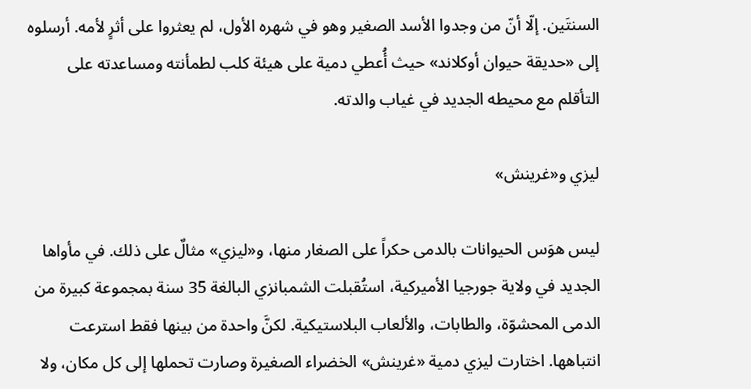السنتَين. إلّا أنّ من وجدوا الأسد الصغير وهو في شهره الأول، لم يعثروا على أثرٍ لأمه. أرسلوه إلى «حديقة حيوان أوكلاند» حيث أُعطي دمية على هيئة كلب لطمأنته ومساعدته على التأقلم مع محيطه الجديد في غياب والدته.

ليزي و«غرينش»

ليس هوَس الحيوانات بالدمى حكراً على الصغار منها، و«ليزي» مثالٌ على ذلك. في مأواها الجديد في ولاية جورجيا الأميركية، استُقبلت الشمبانزي البالغة 35 سنة بمجموعة كبيرة من الدمى المحشوّة، والطابات، والألعاب البلاستيكية. لكنَّ واحدة من بينها فقط استرعت انتباهها. اختارت ليزي دمية «غرينش» الخضراء الصغيرة وصارت تحملها إلى كل مكان، ولا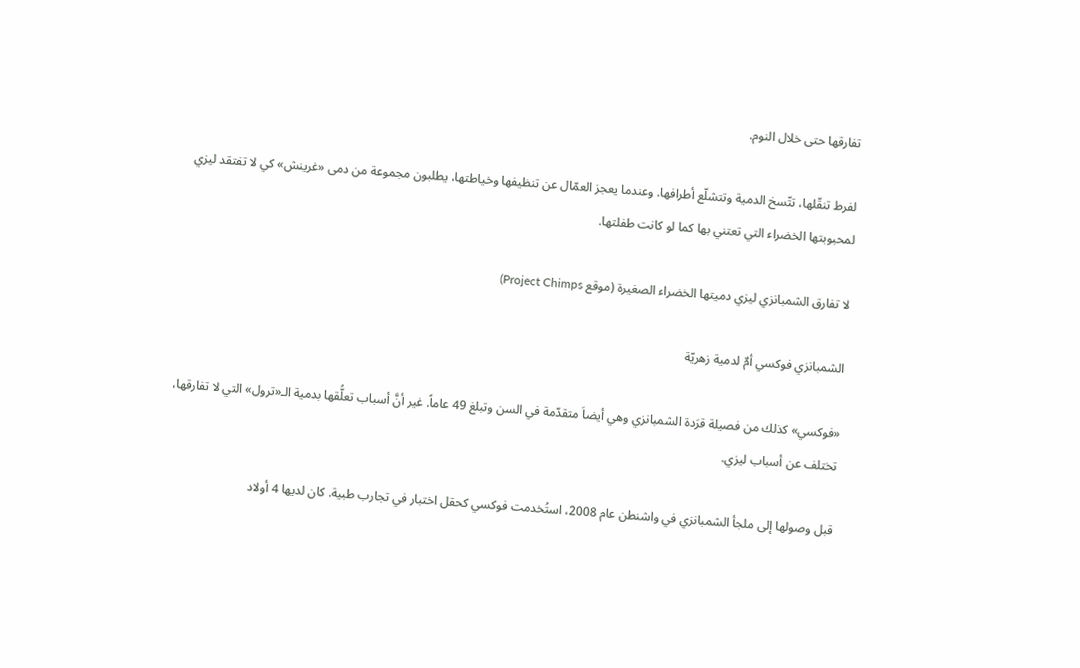تفارقها حتى خلال النوم.

لفرط تنقّلها، تتّسخ الدمية وتتشلّع أطرافها. وعندما يعجز العمّال عن تنظيفها وخياطتها، يطلبون مجموعة من دمى «غرينش» كي لا تفتقد ليزي لمحبوبتها الخضراء التي تعتني بها كما لو كانت طفلتها.

لا تفارق الشمبانزي ليزي دميتها الخضراء الصغيرة (موقع Project Chimps)

الشمبانزي فوكسي أمٌ لدمية زهريّة

«فوكسي» كذلك من فصيلة قرَدة الشمبانزي وهي أيضاَ متقدّمة في السن وتبلغ 49 عاماً. غير أنَّ أسباب تعلُّقها بدمية الـ«ترول» التي لا تفارقها، تختلف عن أسباب ليزي.

قبل وصولها إلى ملجأ الشمبانزي في واشنطن عام 2008، استُخدمت فوكسي كحقل اختبار في تجارب طبية. كان لديها 4 أولاد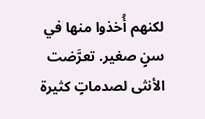لكنهم أُخذوا منها في سنٍ صغير. تعرَّضت الأنثى لصدماتٍ كثيرة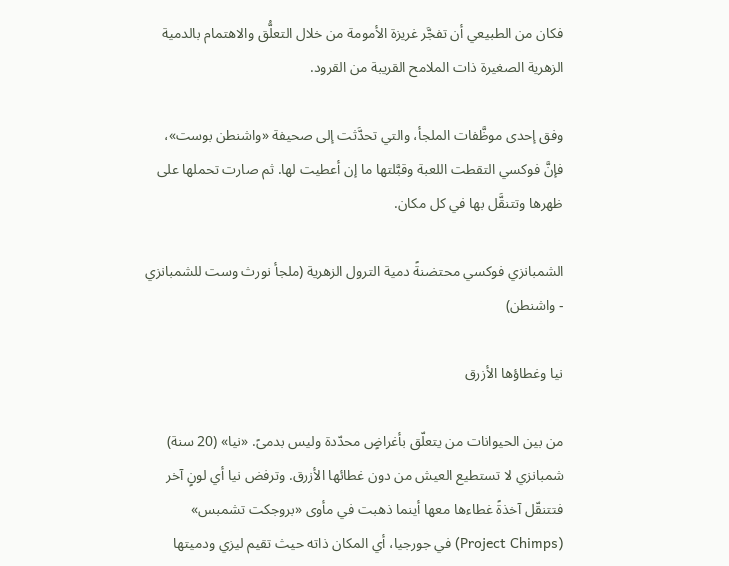فكان من الطبيعي أن تفجَّر غريزة الأمومة من خلال التعلُّق والاهتمام بالدمية الزهرية الصغيرة ذات الملامح القريبة من القرود.

وفق إحدى موظَّفات الملجأ، والتي تحدَّثت إلى صحيفة «واشنطن بوست»، فإنَّ فوكسي التقطت اللعبة وقبَّلتها ما إن أعطيت لها. ثم صارت تحملها على ظهرها وتتنقَّل بها في كل مكان.

الشمبانزي فوكسي محتضنةً دمية الترول الزهرية (ملجأ نورث وست للشمبانزي - واشنطن)

نيا وغطاؤها الأزرق

من بين الحيوانات من يتعلّق بأغراضٍ محدّدة وليس بدمىً. «نيا» (20 سنة) شمبانزي لا تستطيع العيش من دون غطائها الأزرق. وترفض نيا أي لونٍ آخر فتتنقّل آخذةً غطاءها معها أينما ذهبت في مأوى «بروجكت تشمبس» (Project Chimps) في جورجيا، أي المكان ذاته حيث تقيم ليزي ودميتها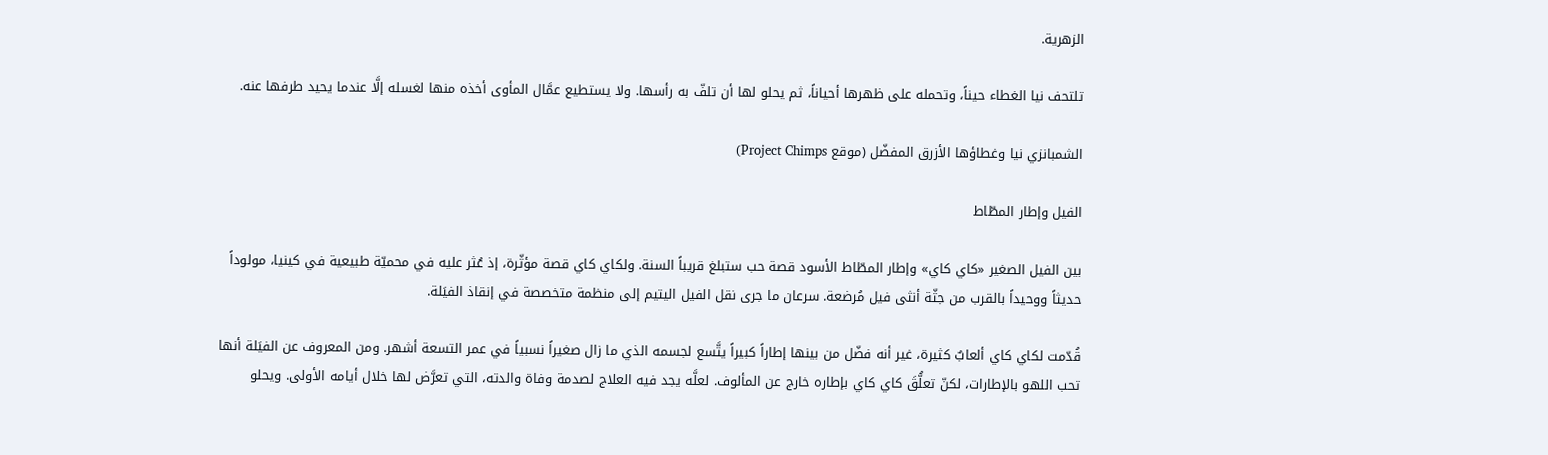الزهرية.

تلتحف نيا الغطاء حيناً، وتحمله على ظهرها أحياناً، ثم يحلو لها أن تلفّ به رأسها. ولا يستطيع عمَّال المأوى أخذه منها لغسله إلَّا عندما يحيد طرفها عنه.

الشمبانزي نيا وغطاؤها الأزرق المفضّل (موقع Project Chimps)

الفيل وإطار المطّاط

بين الفيل الصغير «كاي كاي» وإطار المطّاط الأسود قصة حب ستبلغ قريباً السنة. ولكاي كاي قصة مؤثّرة، إذ عُثر عليه في محميّة طبيعية في كينيا، مولوداً حديثاً ووحيداً بالقرب من جثّة أنثى فيل مُرضعة. سرعان ما جرى نقل الفيل اليتيم إلى منظمة متخصصة في إنقاذ الفيَلة.

قُدّمت لكاي كاي ألعابٌ كثيرة، غير أنه فضّل من بينها إطاراً كبيراً يتَّسع لجسمه الذي ما زال صغيراً نسبياً في عمر التسعة أشهر. ومن المعروف عن الفيَلة أنها تحب اللهو بالإطارات، لكنّ تعلُّقَ كاي كاي بإطاره خارج عن المألوف. لعلَّه يجد فيه العلاج لصدمة وفاة والدته، التي تعرَّض لها خلال أيامه الأولى. ويحلو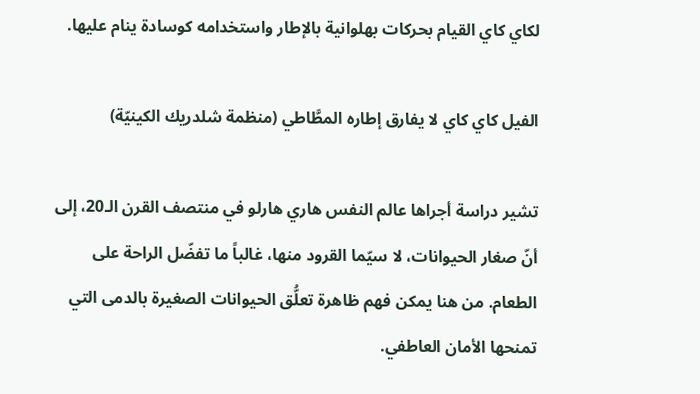لكاي كاي القيام بحركات بهلوانية بالإطار واستخدامه كوسادة ينام عليها.

الفيل كاي كاي لا يفارق إطاره المطَّاطي (منظمة شلدريك الكينيّة)

تشير دراسة أجراها عالم النفس هاري هارلو في منتصف القرن الـ20، إلى أنّ صغار الحيوانات، لا سيّما القرود منها، غالباً ما تفضّل الراحة على الطعام. من هنا يمكن فهم ظاهرة تعلُّق الحيوانات الصغيرة بالدمى التي تمنحها الأمان العاطفي.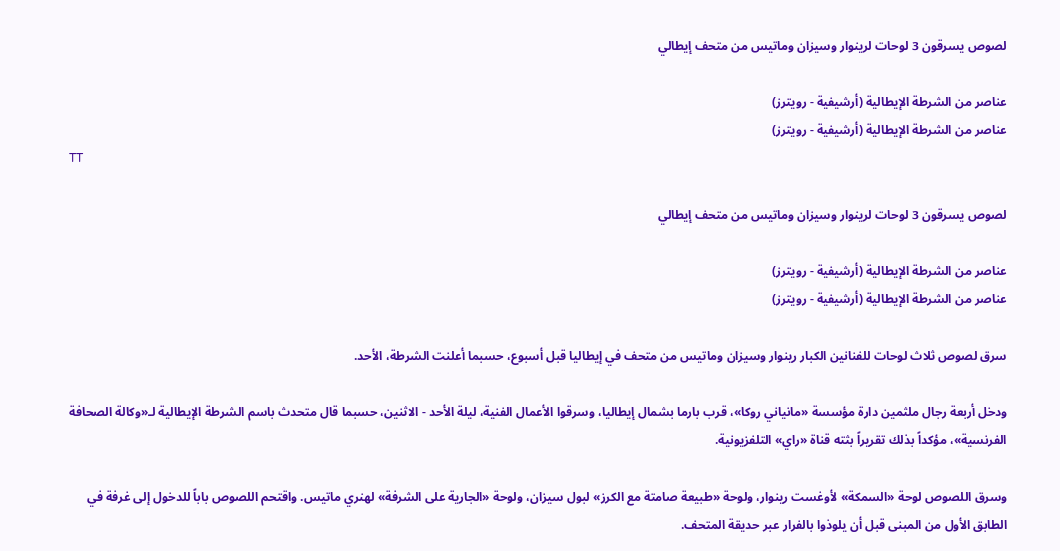لصوص يسرقون 3 لوحات لرينوار وسيزان وماتيس من متحف إيطالي

عناصر من الشرطة الإيطالية (أرشيفية - رويترز)
عناصر من الشرطة الإيطالية (أرشيفية - رويترز)
TT

لصوص يسرقون 3 لوحات لرينوار وسيزان وماتيس من متحف إيطالي

عناصر من الشرطة الإيطالية (أرشيفية - رويترز)
عناصر من الشرطة الإيطالية (أرشيفية - رويترز)

سرق لصوص ثلاث لوحات للفنانين الكبار رينوار وسيزان وماتيس من متحف في إيطاليا قبل أسبوع، حسبما أعلنت الشرطة، الأحد.

ودخل أربعة رجال ملثمين دارة مؤسسة «مانياني روكا»، قرب بارما بشمال إيطاليا، وسرقوا الأعمال الفنية، ليلة الأحد - الاثنين، حسبما قال متحدث باسم الشرطة الإيطالية لـ«وكالة الصحافة الفرنسية»، مؤكداً بذلك تقريراً بثته قناة «راي» التلفزيونية.

وسرق اللصوص لوحة «السمكة» لأوغست رينوار، ولوحة «طبيعة صامتة مع الكرز» لبول سيزان، ولوحة «الجارية على الشرفة» لهنري ماتيس. واقتحم اللصوص باباً للدخول إلى غرفة في الطابق الأول من المبنى قبل أن يلوذوا بالفرار عبر حديقة المتحف.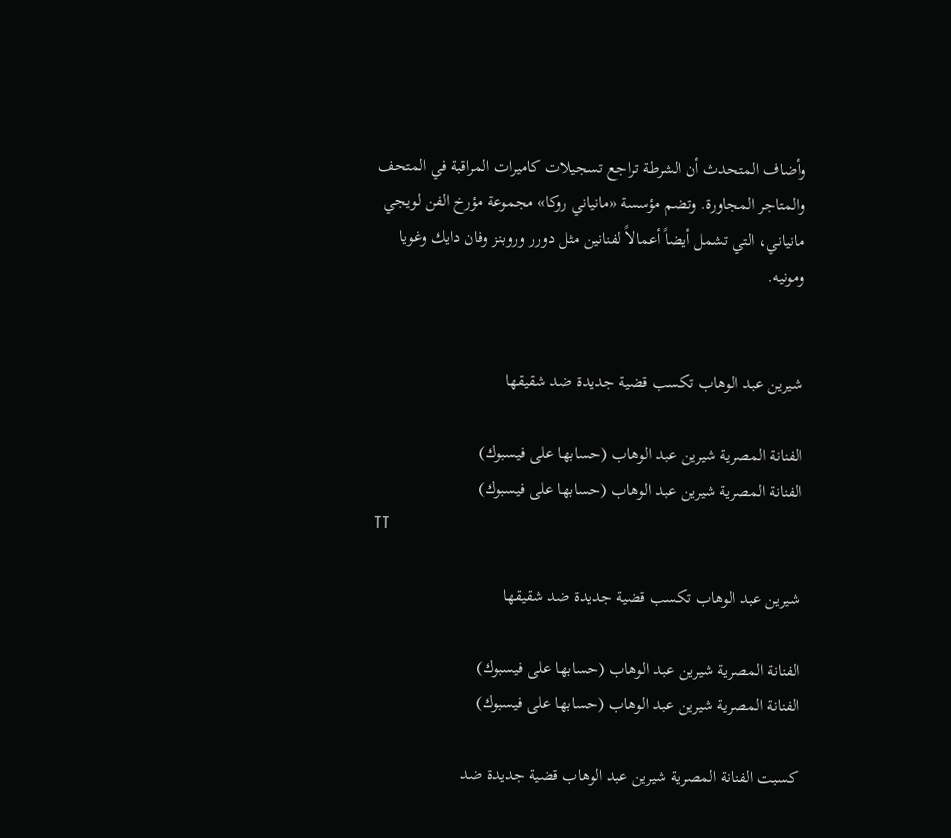وأضاف المتحدث أن الشرطة تراجع تسجيلات كاميرات المراقبة في المتحف والمتاجر المجاورة. وتضم مؤسسة «مانياني روكا» مجموعة مؤرخ الفن لويجي مانياني، التي تشمل أيضاً أعمالاً لفنانين مثل دورر وروبنز وفان دايك وغويا ومونيه.


شيرين عبد الوهاب تكسب قضية جديدة ضد شقيقها

الفنانة المصرية شيرين عبد الوهاب (حسابها على فيسبوك)
الفنانة المصرية شيرين عبد الوهاب (حسابها على فيسبوك)
TT

شيرين عبد الوهاب تكسب قضية جديدة ضد شقيقها

الفنانة المصرية شيرين عبد الوهاب (حسابها على فيسبوك)
الفنانة المصرية شيرين عبد الوهاب (حسابها على فيسبوك)

كسبت الفنانة المصرية شيرين عبد الوهاب قضية جديدة ضد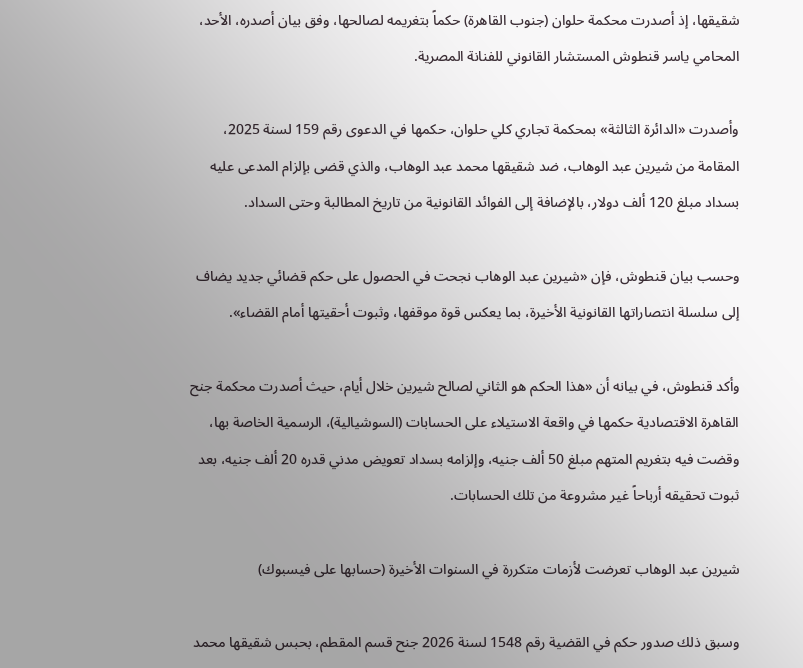شقيقها، إذ أصدرت محكمة حلوان (جنوب القاهرة) حكماً بتغريمه لصالحها، وفق بيان أصدره، الأحد، المحامي ياسر قنطوش المستشار القانوني للفنانة المصرية.

وأصدرت «الدائرة الثالثة» بمحكمة تجاري كلي حلوان، حكمها في الدعوى رقم 159 لسنة 2025، المقامة من شيرين عبد الوهاب، ضد شقيقها محمد عبد الوهاب، والذي قضى بإلزام المدعى عليه بسداد مبلغ 120 ألف دولار، بالإضافة إلى الفوائد القانونية من تاريخ المطالبة وحتى السداد.

وحسب بيان قنطوش، فإن «شيرين عبد الوهاب نجحت في الحصول على حكم قضائي جديد يضاف إلى سلسلة انتصاراتها القانونية الأخيرة، بما يعكس قوة موقفها، وثبوت أحقيتها أمام القضاء».

وأكد قنطوش، في بيانه أن «هذا الحكم هو الثاني لصالح شيرين خلال أيام، حيث أصدرت محكمة جنح القاهرة الاقتصادية حكمها في واقعة الاستيلاء على الحسابات (السوشيالية)، الرسمية الخاصة بها، وقضت فيه بتغريم المتهم مبلغ 50 ألف جنيه، وإلزامه بسداد تعويض مدني قدره 20 ألف جنيه، بعد ثبوت تحقيقه أرباحاً غير مشروعة من تلك الحسابات.

شيرين عبد الوهاب تعرضت لأزمات متكررة في السنوات الأخيرة (حسابها على فيسبوك)

وسبق ذلك صدور حكم في القضية رقم 1548 لسنة 2026 جنح قسم المقطم، بحبس شقيقها محمد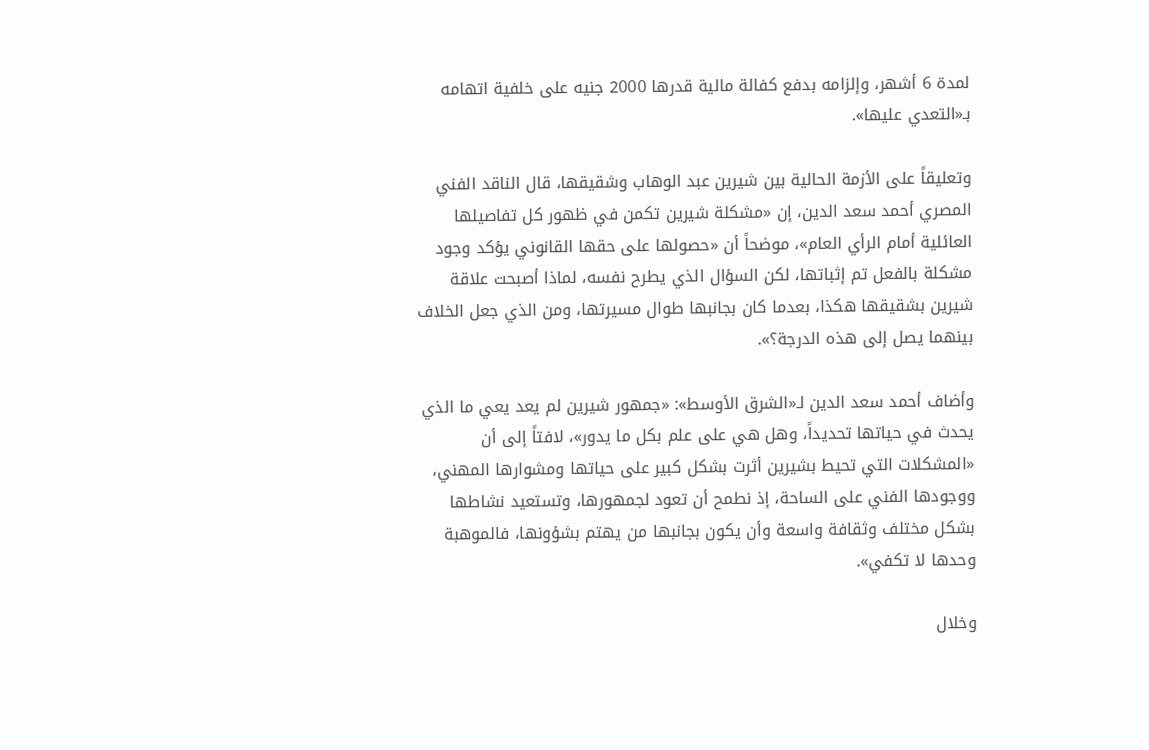لمدة 6 أشهر، وإلزامه بدفع كفالة مالية قدرها 2000 جنيه على خلفية اتهامه بـ«التعدي عليها».

وتعليقاً على الأزمة الحالية بين شيرين عبد الوهاب وشقيقها، قال الناقد الفني المصري أحمد سعد الدين، إن «مشكلة شيرين تكمن في ظهور كل تفاصيلها العائلية أمام الرأي العام»، موضحاً أن «حصولها على حقها القانوني يؤكد وجود مشكلة بالفعل تم إثباتها، لكن السؤال الذي يطرح نفسه، لماذا أصبحت علاقة شيرين بشقيقها هكذا، بعدما كان بجانبها طوال مسيرتها، ومن الذي جعل الخلاف بينهما يصل إلى هذه الدرجة؟».

وأضاف أحمد سعد الدين لـ«الشرق الأوسط»: «جمهور شيرين لم يعد يعي ما الذي يحدث في حياتها تحديداً، وهل هي على علم بكل ما يدور»، لافتاً إلى أن «المشكلات التي تحيط بشيرين أثرت بشكل كبير على حياتها ومشوارها المهني، ووجودها الفني على الساحة، إذ نطمح أن تعود لجمهورها، وتستعيد نشاطها بشكل مختلف وثقافة واسعة وأن يكون بجانبها من يهتم بشؤونها، فالموهبة وحدها لا تكفي».

وخلال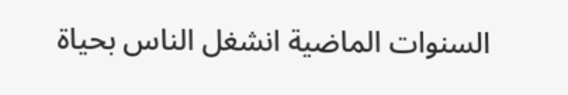السنوات الماضية انشغل الناس بحياة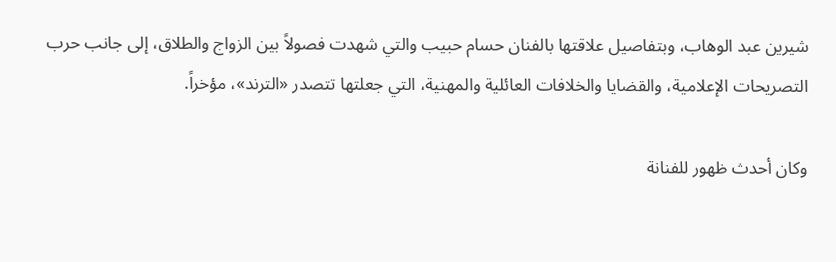شيرين عبد الوهاب، وبتفاصيل علاقتها بالفنان حسام حبيب والتي شهدت فصولاً بين الزواج والطلاق، إلى جانب حرب التصريحات الإعلامية، والقضايا والخلافات العائلية والمهنية، التي جعلتها تتصدر «الترند»، مؤخراً.

وكان أحدث ظهور للفنانة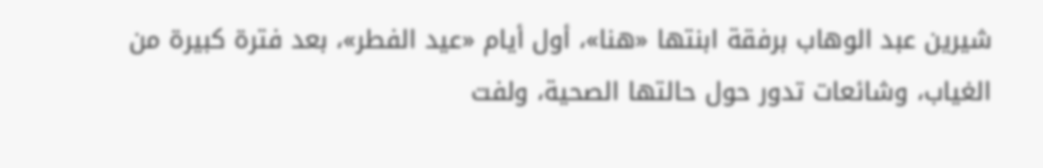شيرين عبد الوهاب برفقة ابنتها «هنا»، أول أيام «عيد الفطر»، بعد فترة كبيرة من الغياب، وشائعات تدور حول حالتها الصحية، ولفت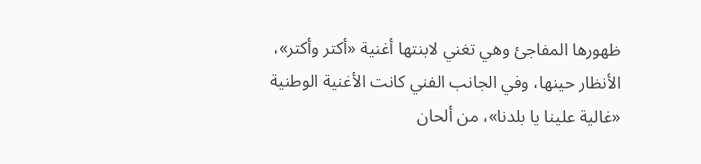ظهورها المفاجئ وهي تغني لابنتها أغنية «أكتر وأكتر»، الأنظار حينها، وفي الجانب الفني كانت الأغنية الوطنية «غالية علينا يا بلدنا»، من ألحان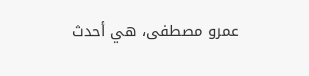عمرو مصطفى، هي أحدث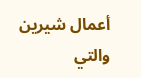أعمال شيرين والتي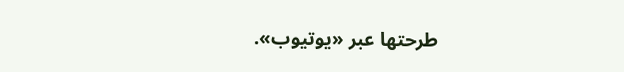طرحتها عبر «يوتيوب».